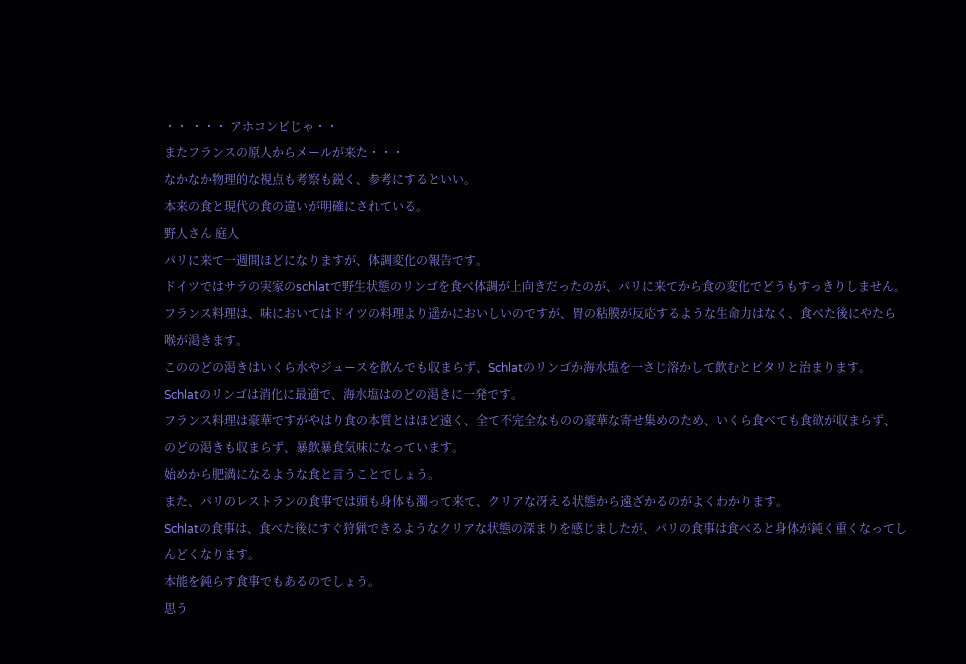・・ ・・・ アホコンビじゃ・・
またフランスの原人からメールが来た・・・
なかなか物理的な視点も考察も鋭く、参考にするといい。
本来の食と現代の食の違いが明確にされている。
野人さん 庭人
パリに来て一週間ほどになりますが、体調変化の報告です。
ドイツではサラの実家のschlatで野生状態のリンゴを食べ体調が上向きだったのが、パリに来てから食の変化でどうもすっきりしません。
フランス料理は、味においてはドイツの料理より遥かにおいしいのですが、胃の粘膜が反応するような生命力はなく、食べた後にやたら喉が渇きます。
こののどの渇きはいくら水やジュースを飲んでも収まらず、Schlatのリンゴか海水塩を一さじ溶かして飲むとピタリと治まります。
Schlatのリンゴは消化に最適で、海水塩はのどの渇きに一発です。
フランス料理は豪華ですがやはり食の本質とはほど遠く、全て不完全なものの豪華な寄せ集めのため、いくら食べても食欲が収まらず、のどの渇きも収まらず、暴飲暴食気味になっています。
始めから肥満になるような食と言うことでしょう。
また、パリのレストランの食事では頭も身体も濁って来て、クリアな冴える状態から遠ざかるのがよくわかります。
Schlatの食事は、食べた後にすぐ狩猟できるようなクリアな状態の深まりを感じましたが、パリの食事は食べると身体が鈍く重くなってしんどくなります。
本能を鈍らす食事でもあるのでしょう。
思う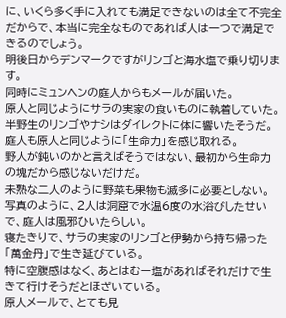に、いくら多く手に入れても満足できないのは全て不完全だからで、本当に完全なものであれば人は一つで満足できるのでしょう。
明後日からデンマークですがリンゴと海水塩で乗り切ります。
同時にミュンヘンの庭人からもメールが届いた。
原人と同じようにサラの実家の食いものに執着していた。
半野生のリンゴやナシはダイレクトに体に響いたそうだ。
庭人も原人と同じように「生命力」を感じ取れる。
野人が鈍いのかと言えばそうではない、最初から生命力の塊だから感じないだけだ。
未熟な二人のように野菜も果物も滅多に必要としない。
写真のように、2人は洞窟で水温6度の水浴びしたせいで、庭人は風邪ひいたらしい。
寝たきりで、サラの実家のリンゴと伊勢から持ち帰った「萬金丹」で生き延びている。
特に空腹感はなく、あとはむー塩があればそれだけで生きて行けそうだとほざいている。
原人メールで、とても見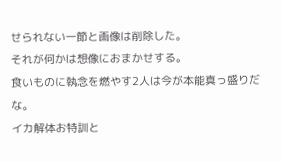せられない一節と画像は削除した。
それが何かは想像におまかせする。
食いものに執念を燃やす2人は今が本能真っ盛りだな。
イカ解体お特訓と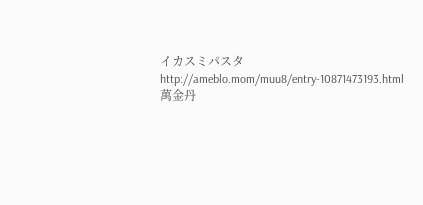イカスミパスタ
http://ameblo.mom/muu8/entry-10871473193.html
萬金丹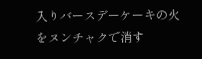入りバースデーケーキの火をヌンチャクで消す